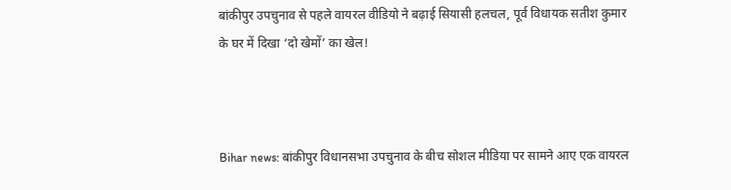बांकीपुर उपचुनाव से पहले वायरल वीडियो ने बढ़ाई सियासी हलचल, पूर्व विधायक सतीश कुमार के घर में दिखा ‘दो खेमों’ का खेल!



Bihar news: बांकीपुर विधानसभा उपचुनाव के बीच सोशल मीडिया पर सामने आए एक वायरल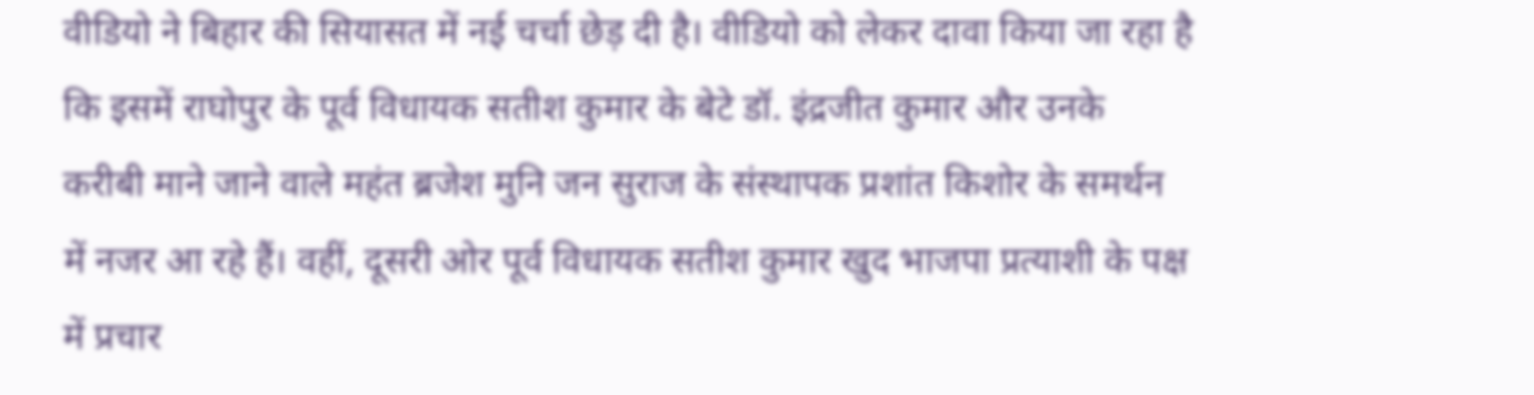वीडियो ने बिहार की सियासत में नई चर्चा छेड़ दी है। वीडियो को लेकर दावा किया जा रहा है कि इसमें राघोपुर के पूर्व विधायक सतीश कुमार के बेटे डॉ. इंद्रजीत कुमार और उनके करीबी माने जाने वाले महंत ब्रजेश मुनि जन सुराज के संस्थापक प्रशांत किशोर के समर्थन में नजर आ रहे हैं। वहीं, दूसरी ओर पूर्व विधायक सतीश कुमार खुद भाजपा प्रत्याशी के पक्ष में प्रचार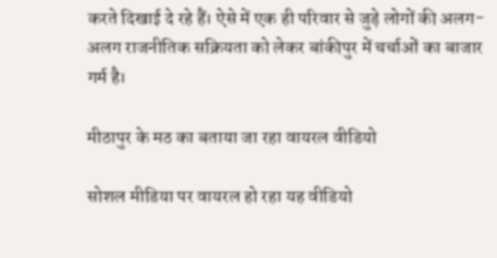करते दिखाई दे रहे हैं। ऐसे में एक ही परिवार से जुड़े लोगों की अलग-अलग राजनीतिक सक्रियता को लेकर बांकीपुर में चर्चाओं का बाजार गर्म है।

मीठापुर के मठ का बताया जा रहा वायरल वीडियो

सोशल मीडिया पर वायरल हो रहा यह वीडियो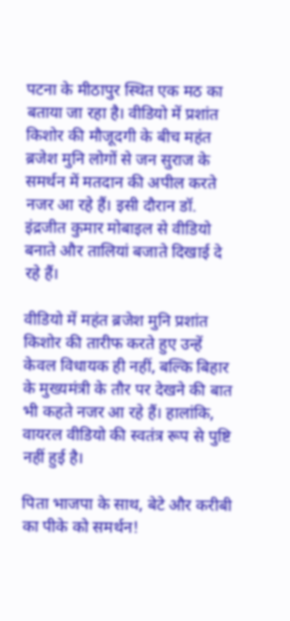पटना के मीठापुर स्थित एक मठ का बताया जा रहा है। वीडियो में प्रशांत किशोर की मौजूदगी के बीच महंत ब्रजेश मुनि लोगों से जन सुराज के समर्थन में मतदान की अपील करते नजर आ रहे हैं। इसी दौरान डॉ. इंद्रजीत कुमार मोबाइल से वीडियो बनाते और तालियां बजाते दिखाई दे रहे हैं।

वीडियो में महंत ब्रजेश मुनि प्रशांत किशोर की तारीफ करते हुए उन्हें केवल विधायक ही नहीं, बल्कि बिहार के मुख्यमंत्री के तौर पर देखने की बात भी कहते नजर आ रहे हैं। हालांकि, वायरल वीडियो की स्वतंत्र रूप से पुष्टि नहीं हुई है।

पिता भाजपा के साथ, बेटे और करीबी का पीके को समर्थन!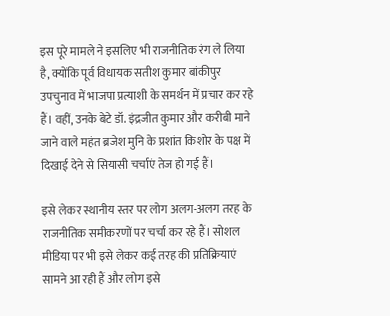इस पूरे मामले ने इसलिए भी राजनीतिक रंग ले लिया है, क्योंकि पूर्व विधायक सतीश कुमार बांकीपुर उपचुनाव में भाजपा प्रत्याशी के समर्थन में प्रचार कर रहे हैं। वहीं, उनके बेटे डॉ. इंद्रजीत कुमार और करीबी माने जाने वाले महंत ब्रजेश मुनि के प्रशांत किशोर के पक्ष में दिखाई देने से सियासी चर्चाएं तेज हो गई हैं।

इसे लेकर स्थानीय स्तर पर लोग अलग-अलग तरह के राजनीतिक समीकरणों पर चर्चा कर रहे हैं। सोशल मीडिया पर भी इसे लेकर कई तरह की प्रतिक्रियाएं सामने आ रही हैं और लोग इसे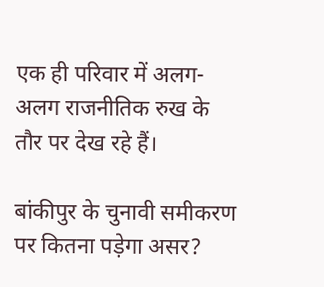एक ही परिवार में अलग-अलग राजनीतिक रुख के तौर पर देख रहे हैं।

बांकीपुर के चुनावी समीकरण पर कितना पड़ेगा असर?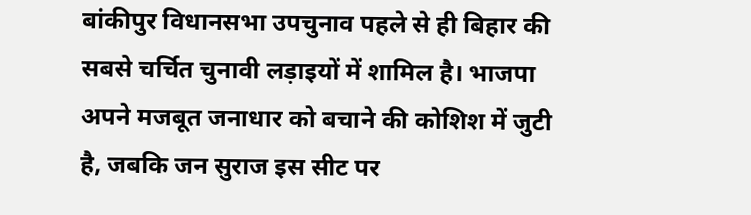बांकीपुर विधानसभा उपचुनाव पहले से ही बिहार की सबसे चर्चित चुनावी लड़ाइयों में शामिल है। भाजपा अपने मजबूत जनाधार को बचाने की कोशिश में जुटी है, जबकि जन सुराज इस सीट पर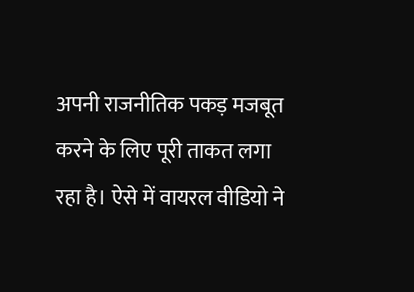अपनी राजनीतिक पकड़ मजबूत करने के लिए पूरी ताकत लगा रहा है। ऐसे में वायरल वीडियो ने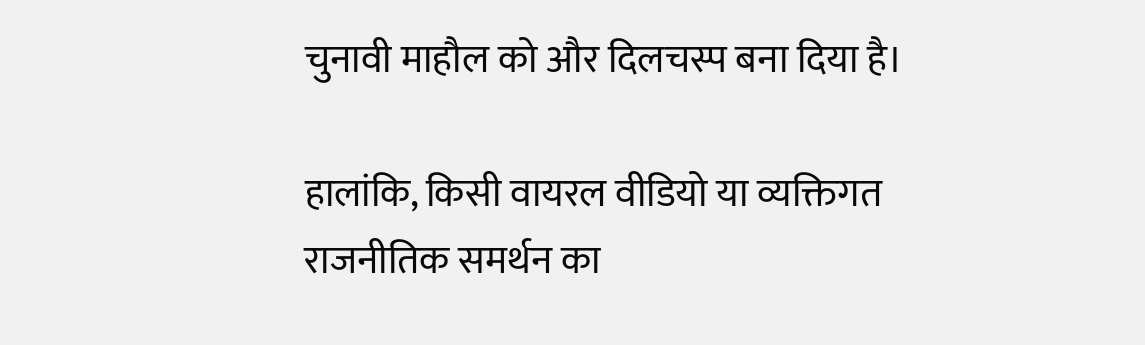चुनावी माहौल को और दिलचस्प बना दिया है।

हालांकि, किसी वायरल वीडियो या व्यक्तिगत राजनीतिक समर्थन का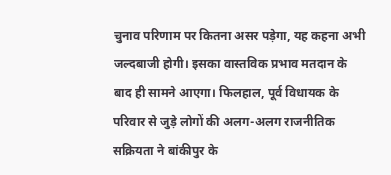चुनाव परिणाम पर कितना असर पड़ेगा, यह कहना अभी जल्दबाजी होगी। इसका वास्तविक प्रभाव मतदान के बाद ही सामने आएगा। फिलहाल, पूर्व विधायक के परिवार से जुड़े लोगों की अलग-अलग राजनीतिक सक्रियता ने बांकीपुर के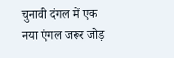चुनावी दंगल में एक नया एंगल जरूर जोड़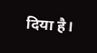दिया है।